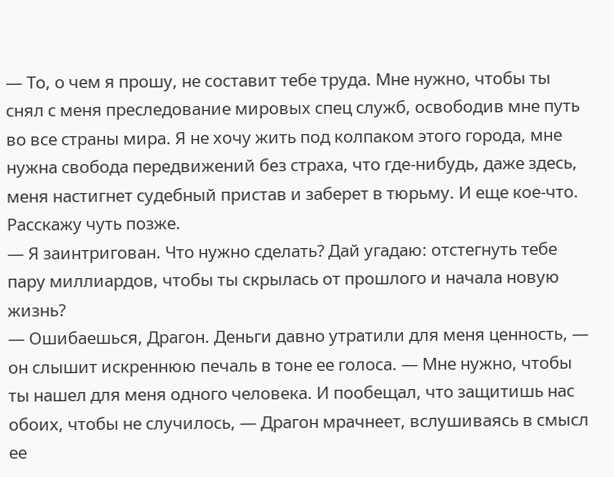— То, о чем я прошу, не составит тебе труда. Мне нужно, чтобы ты снял с меня преследование мировых спец служб, освободив мне путь во все страны мира. Я не хочу жить под колпаком этого города, мне нужна свобода передвижений без страха, что где-нибудь, даже здесь, меня настигнет судебный пристав и заберет в тюрьму. И еще кое-что. Расскажу чуть позже.
— Я заинтригован. Что нужно сделать? Дай угадаю: отстегнуть тебе пару миллиардов, чтобы ты скрылась от прошлого и начала новую жизнь?
— Ошибаешься, Драгон. Деньги давно утратили для меня ценность, — он слышит искреннюю печаль в тоне ее голоса. — Мне нужно, чтобы ты нашел для меня одного человека. И пообещал, что защитишь нас обоих, чтобы не случилось, — Драгон мрачнеет, вслушиваясь в смысл ее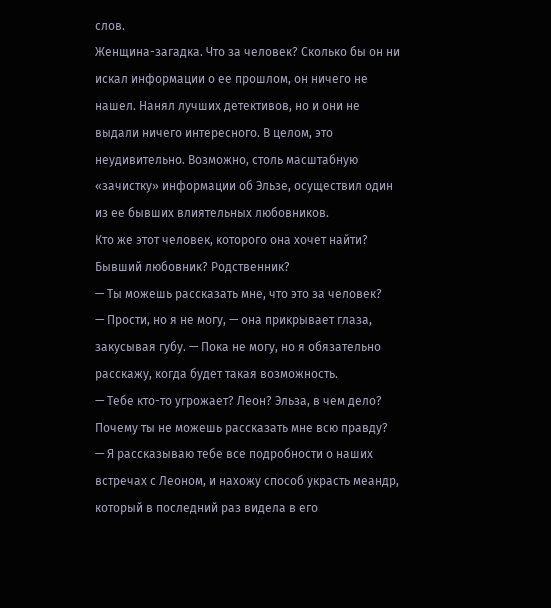слов.
Женщина-загадка. Что за человек? Сколько бы он ни искал информации о ее прошлом, он ничего не нашел. Нанял лучших детективов, но и они не выдали ничего интересного. В целом, это неудивительно. Возможно, столь масштабную «зачистку» информации об Эльзе, осуществил один из ее бывших влиятельных любовников.
Кто же этот человек, которого она хочет найти? Бывший любовник? Родственник?
— Ты можешь рассказать мне, что это за человек?
— Прости, но я не могу, — она прикрывает глаза, закусывая губу. — Пока не могу, но я обязательно расскажу, когда будет такая возможность.
— Тебе кто-то угрожает? Леон? Эльза, в чем дело? Почему ты не можешь рассказать мне всю правду?
— Я рассказываю тебе все подробности о наших встречах с Леоном, и нахожу способ украсть меандр, который в последний раз видела в его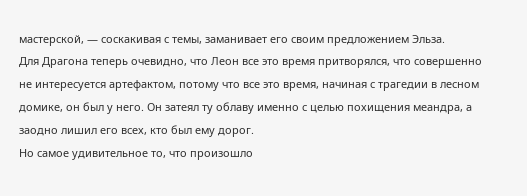мастерской, — соскакивая с темы, заманивает его своим предложением Эльза.
Для Драгона теперь очевидно, что Леон все это время притворялся, что совершенно не интересуется артефактом, потому что все это время, начиная с трагедии в лесном домике, он был у него. Он затеял ту облаву именно с целью похищения меандра, а заодно лишил его всех, кто был ему дорог.
Но самое удивительное то, что произошло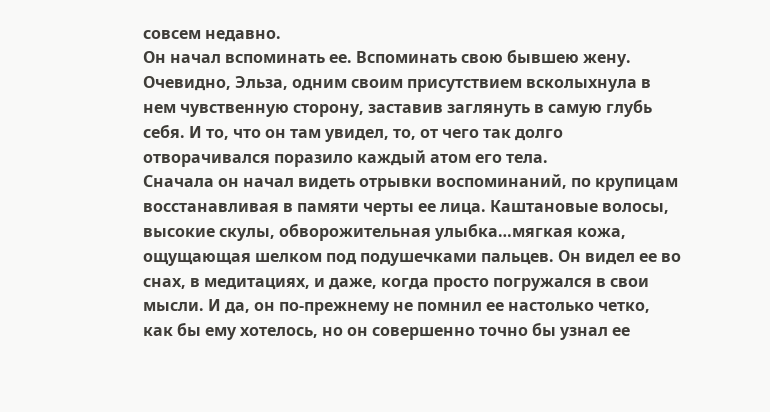совсем недавно.
Он начал вспоминать ее. Вспоминать свою бывшею жену. Очевидно, Эльза, одним своим присутствием всколыхнула в нем чувственную сторону, заставив заглянуть в самую глубь себя. И то, что он там увидел, то, от чего так долго отворачивался поразило каждый атом его тела.
Сначала он начал видеть отрывки воспоминаний, по крупицам восстанавливая в памяти черты ее лица. Каштановые волосы, высокие скулы, обворожительная улыбка…мягкая кожа, ощущающая шелком под подушечками пальцев. Он видел ее во снах, в медитациях, и даже, когда просто погружался в свои мысли. И да, он по-прежнему не помнил ее настолько четко, как бы ему хотелось, но он совершенно точно бы узнал ее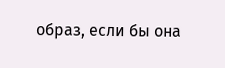образ, если бы она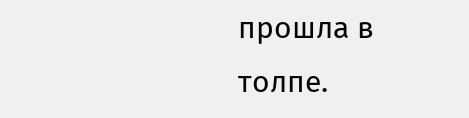прошла в толпе.